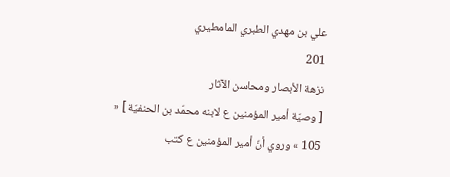علي بن مهدي الطبري المامطيري
201
نزهة الأبصار ومحاسن الآثار
[ وصيّة أمير المؤمنين ع لابنه محمّد بن الحنفيّة ] « 105 » وروي أنّ أمير المؤمنين ع كتب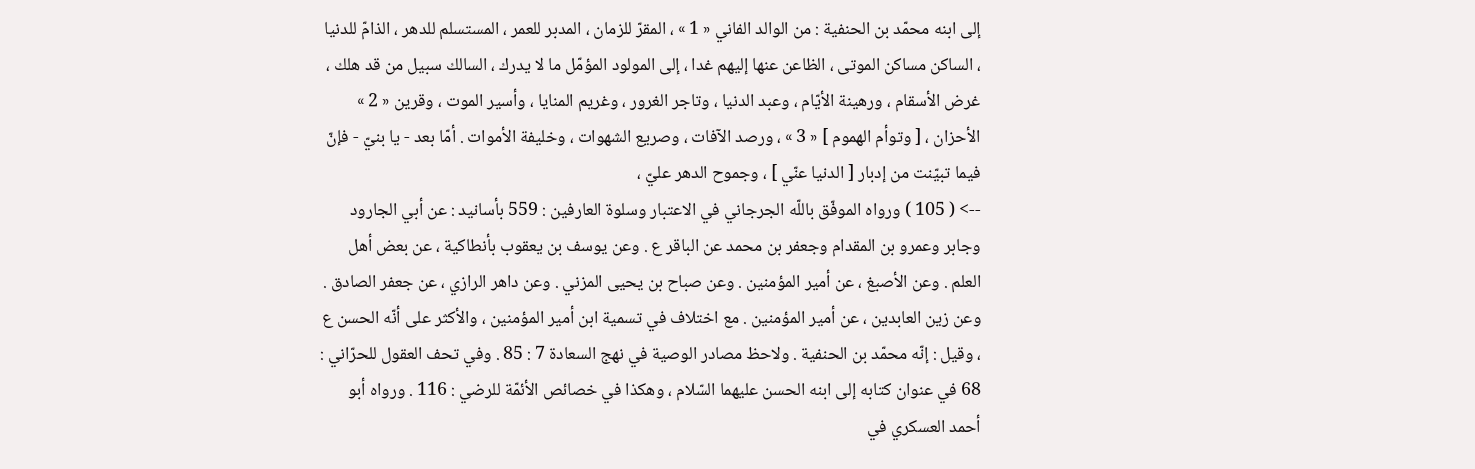إلى ابنه محمّد بن الحنفية : من الوالد الفاني « 1 » ، المقرّ للزمان ، المدبر للعمر ، المستسلم للدهر ، الذامّ للدنيا ، الساكن مساكن الموتى ، الظاعن عنها إليهم غدا ، إلى المولود المؤمّل ما لا يدرك ، السالك سبيل من قد هلك ، غرض الأسقام ، ورهينة الأيّام ، وعبد الدنيا ، وتاجر الغرور ، وغريم المنايا ، وأسير الموت ، وقرين « 2 » الأحزان ، [ وتوأم الهموم ] « 3 » ، ورصد الآفات ، وصريع الشهوات ، وخليفة الأموات . أمّا بعد - يا بنيّ - فإنّ فيما تبيّنت من إدبار [ الدنيا عنّي ] ، وجموح الدهر عليّ ،
--> ( 105 ) ورواه الموفّق باللّه الجرجاني في الاعتبار وسلوة العارفين : 559 بأسانيد : عن أبي الجارود وجابر وعمرو بن المقدام وجعفر بن محمد عن الباقر ع . وعن يوسف بن يعقوب بأنطاكية ، عن بعض أهل العلم . وعن الأصبغ ، عن أمير المؤمنين . وعن صباح بن يحيى المزني . وعن داهر الرازي ، عن جعفر الصادق . وعن زين العابدين ، عن أمير المؤمنين . مع اختلاف في تسمية ابن أمير المؤمنين ، والأكثر على أنّه الحسن ع ، وقيل : إنّه محمّد بن الحنفية . ولاحظ مصادر الوصية في نهج السعادة 7 : 85 . وفي تحف العقول للحرّاني : 68 في عنوان كتابه إلى ابنه الحسن عليهما السّلام ، وهكذا في خصائص الأئمّة للرضي : 116 . ورواه أبو أحمد العسكري في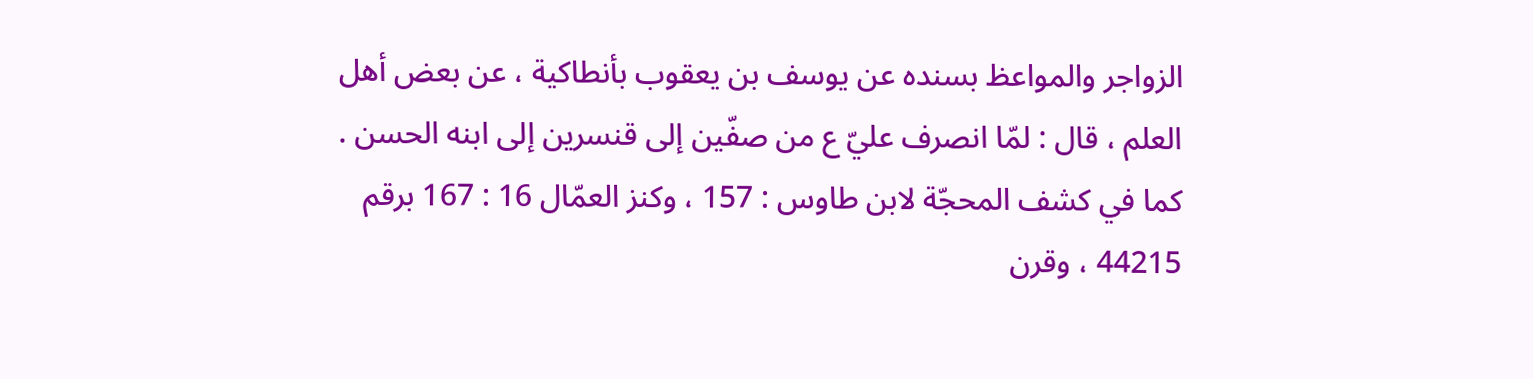الزواجر والمواعظ بسنده عن يوسف بن يعقوب بأنطاكية ، عن بعض أهل العلم ، قال : لمّا انصرف عليّ ع من صفّين إلى قنسرين إلى ابنه الحسن . كما في كشف المحجّة لابن طاوس : 157 ، وكنز العمّال 16 : 167 برقم 44215 ، وقرن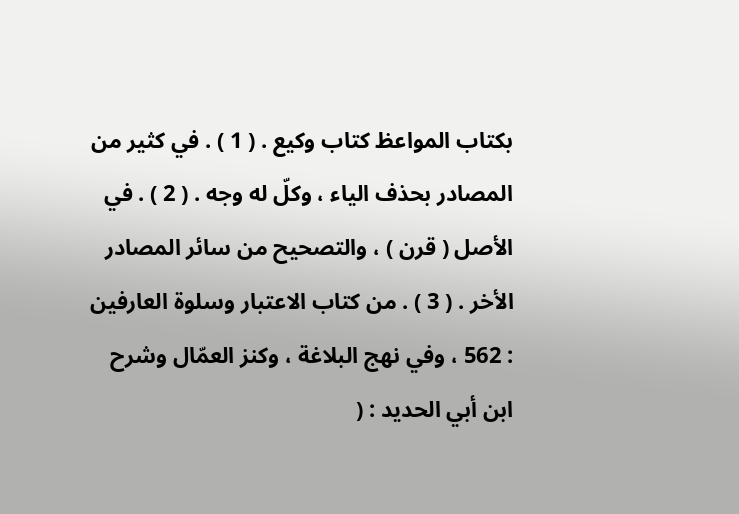بكتاب المواعظ كتاب وكيع . ( 1 ) . في كثير من المصادر بحذف الياء ، وكلّ له وجه . ( 2 ) . في الأصل ( قرن ) ، والتصحيح من سائر المصادر الأخر . ( 3 ) . من كتاب الاعتبار وسلوة العارفين : 562 ، وفي نهج البلاغة ، وكنز العمّال وشرح ابن أبي الحديد : (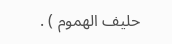حليف الهموم ) .